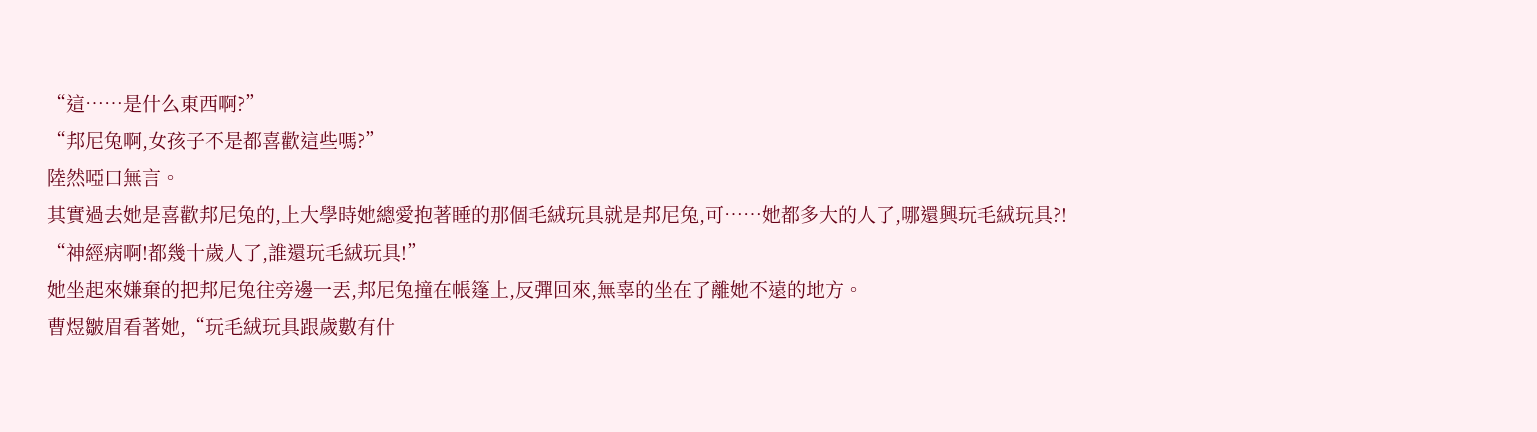“這……是什么東西啊?”
“邦尼兔啊,女孩子不是都喜歡這些嗎?”
陸然啞口無言。
其實過去她是喜歡邦尼兔的,上大學時她總愛抱著睡的那個毛絨玩具就是邦尼兔,可……她都多大的人了,哪還興玩毛絨玩具?!
“神經病啊!都幾十歲人了,誰還玩毛絨玩具!”
她坐起來嫌棄的把邦尼兔往旁邊一丟,邦尼兔撞在帳篷上,反彈回來,無辜的坐在了離她不遠的地方。
曹煜皺眉看著她,“玩毛絨玩具跟歲數有什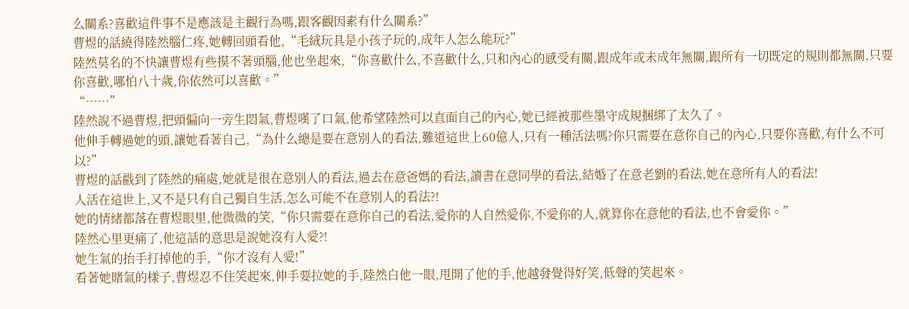么關系?喜歡這件事不是應該是主觀行為嗎,跟客觀因素有什么關系?”
曹煜的話繞得陸然腦仁疼,她轉回頭看他,“毛絨玩具是小孩子玩的,成年人怎么能玩?”
陸然莫名的不快讓曹煜有些摸不著頭腦,他也坐起來,“你喜歡什么,不喜歡什么,只和內心的感受有關,跟成年或未成年無關,跟所有一切既定的規則都無關,只要你喜歡,哪怕八十歲,你依然可以喜歡。”
“……”
陸然說不過曹煜,把頭偏向一旁生悶氣,曹煜嘆了口氣,他希望陸然可以直面自己的內心,她已經被那些墨守成規捆綁了太久了。
他伸手轉過她的頭,讓她看著自己,“為什么總是要在意別人的看法,難道這世上60億人,只有一種活法嗎?你只需要在意你自己的內心,只要你喜歡,有什么不可以?”
曹煜的話戳到了陸然的痛處,她就是很在意別人的看法,過去在意爸媽的看法,讀書在意同學的看法,結婚了在意老劉的看法,她在意所有人的看法!
人活在這世上,又不是只有自己獨自生活,怎么可能不在意別人的看法?!
她的情緒都落在曹煜眼里,他微微的笑,“你只需要在意你自己的看法,愛你的人自然愛你,不愛你的人,就算你在意他的看法,也不會愛你。”
陸然心里更痛了,他這話的意思是說她沒有人愛?!
她生氣的抬手打掉他的手,“你才沒有人愛!”
看著她賭氣的樣子,曹煜忍不住笑起來,伸手要拉她的手,陸然白他一眼,甩開了他的手,他越發覺得好笑,低聲的笑起來。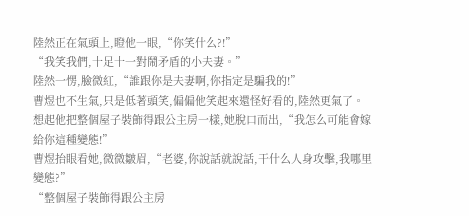陸然正在氣頭上,瞪他一眼,“你笑什么?!”
“我笑我們,十足十一對鬧矛盾的小夫妻。”
陸然一愣,臉微紅,“誰跟你是夫妻啊,你指定是騙我的!”
曹煜也不生氣,只是低著頭笑,偏偏他笑起來還怪好看的,陸然更氣了。
想起他把整個屋子裝飾得跟公主房一樣,她脫口而出,“我怎么可能會嫁給你這種變態!”
曹煜抬眼看她,微微皺眉,“老婆,你說話就說話,干什么人身攻擊,我哪里變態?”
“整個屋子裝飾得跟公主房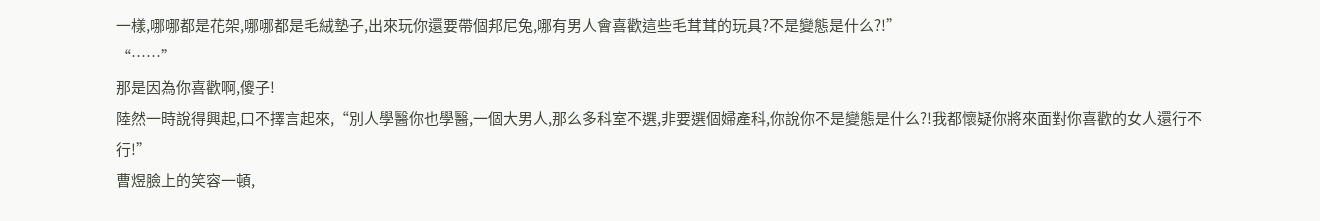一樣,哪哪都是花架,哪哪都是毛絨墊子,出來玩你還要帶個邦尼兔,哪有男人會喜歡這些毛茸茸的玩具?不是變態是什么?!”
“……”
那是因為你喜歡啊,傻子!
陸然一時說得興起,口不擇言起來,“別人學醫你也學醫,一個大男人,那么多科室不選,非要選個婦產科,你說你不是變態是什么?!我都懷疑你將來面對你喜歡的女人還行不行!”
曹煜臉上的笑容一頓,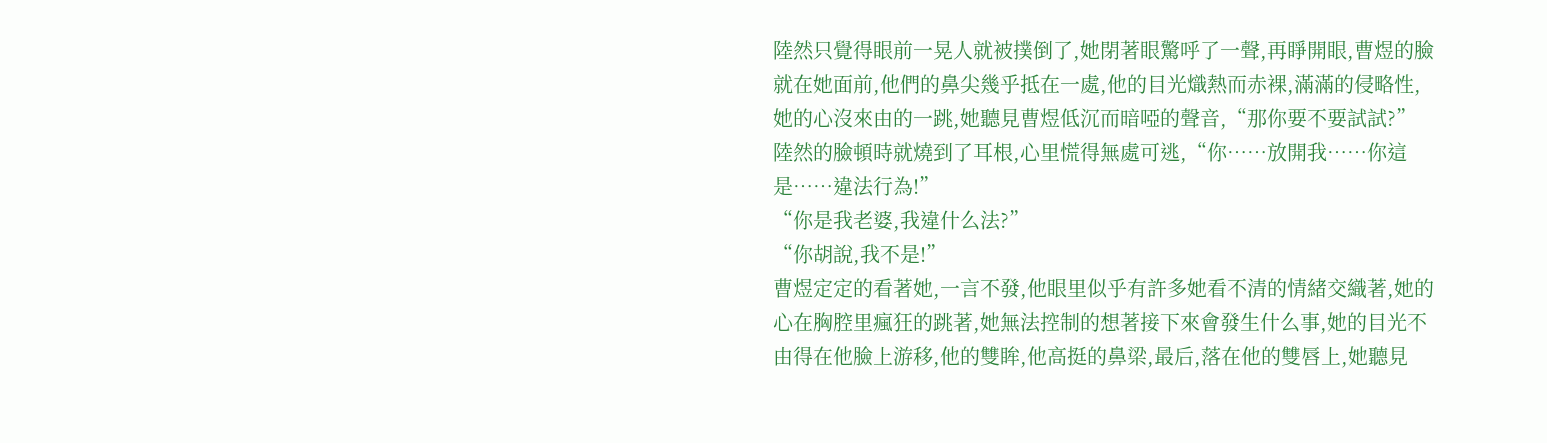陸然只覺得眼前一晃人就被撲倒了,她閉著眼驚呼了一聲,再睜開眼,曹煜的臉就在她面前,他們的鼻尖幾乎抵在一處,他的目光熾熱而赤裸,滿滿的侵略性,她的心沒來由的一跳,她聽見曹煜低沉而暗啞的聲音,“那你要不要試試?”
陸然的臉頓時就燒到了耳根,心里慌得無處可逃,“你……放開我……你這是……違法行為!”
“你是我老婆,我違什么法?”
“你胡說,我不是!”
曹煜定定的看著她,一言不發,他眼里似乎有許多她看不清的情緒交織著,她的心在胸腔里瘋狂的跳著,她無法控制的想著接下來會發生什么事,她的目光不由得在他臉上游移,他的雙眸,他高挺的鼻梁,最后,落在他的雙唇上,她聽見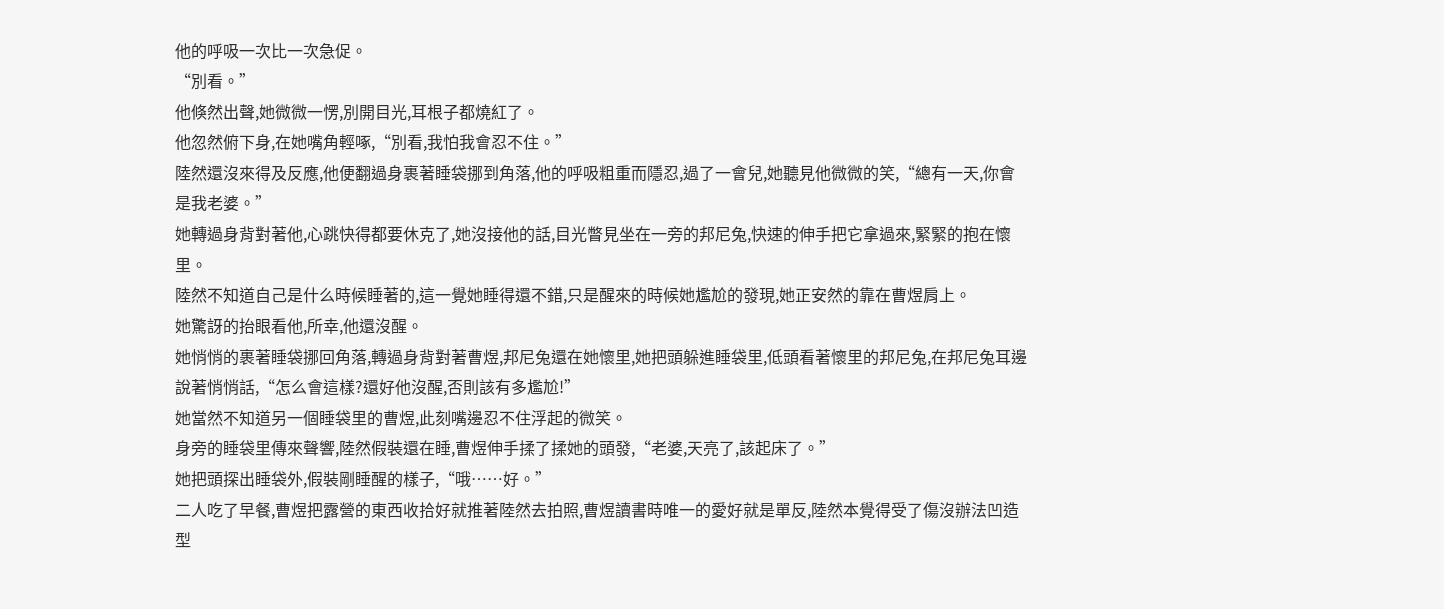他的呼吸一次比一次急促。
“別看。”
他倏然出聲,她微微一愣,別開目光,耳根子都燒紅了。
他忽然俯下身,在她嘴角輕啄,“別看,我怕我會忍不住。”
陸然還沒來得及反應,他便翻過身裹著睡袋挪到角落,他的呼吸粗重而隱忍,過了一會兒,她聽見他微微的笑,“總有一天,你會是我老婆。”
她轉過身背對著他,心跳快得都要休克了,她沒接他的話,目光瞥見坐在一旁的邦尼兔,快速的伸手把它拿過來,緊緊的抱在懷里。
陸然不知道自己是什么時候睡著的,這一覺她睡得還不錯,只是醒來的時候她尷尬的發現,她正安然的靠在曹煜肩上。
她驚訝的抬眼看他,所幸,他還沒醒。
她悄悄的裹著睡袋挪回角落,轉過身背對著曹煜,邦尼兔還在她懷里,她把頭躲進睡袋里,低頭看著懷里的邦尼兔,在邦尼兔耳邊說著悄悄話,“怎么會這樣?還好他沒醒,否則該有多尷尬!”
她當然不知道另一個睡袋里的曹煜,此刻嘴邊忍不住浮起的微笑。
身旁的睡袋里傳來聲響,陸然假裝還在睡,曹煜伸手揉了揉她的頭發,“老婆,天亮了,該起床了。”
她把頭探出睡袋外,假裝剛睡醒的樣子,“哦……好。”
二人吃了早餐,曹煜把露營的東西收拾好就推著陸然去拍照,曹煜讀書時唯一的愛好就是單反,陸然本覺得受了傷沒辦法凹造型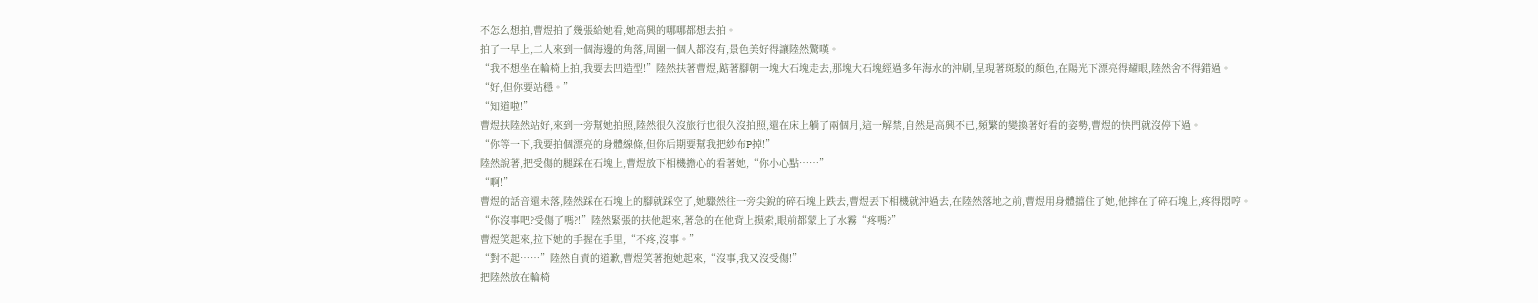不怎么想拍,曹煜拍了幾張給她看,她高興的哪哪都想去拍。
拍了一早上,二人來到一個海邊的角落,周圍一個人都沒有,景色美好得讓陸然驚嘆。
“我不想坐在輪椅上拍,我要去凹造型!”陸然扶著曹煜,踮著腳朝一塊大石塊走去,那塊大石塊經過多年海水的沖刷,呈現著斑駁的顏色,在陽光下漂亮得耀眼,陸然舍不得錯過。
“好,但你要站穩。”
“知道啦!”
曹煜扶陸然站好,來到一旁幫她拍照,陸然很久沒旅行也很久沒拍照,還在床上躺了兩個月,這一解禁,自然是高興不已,頻繁的變換著好看的姿勢,曹煜的快門就沒停下過。
“你等一下,我要拍個漂亮的身體線條,但你后期要幫我把紗布P掉!”
陸然說著,把受傷的腿踩在石塊上,曹煜放下相機擔心的看著她,“你小心點……”
“啊!”
曹煜的話音還未落,陸然踩在石塊上的腳就踩空了,她驟然往一旁尖銳的碎石塊上跌去,曹煜丟下相機就沖過去,在陸然落地之前,曹煜用身體擋住了她,他摔在了碎石塊上,疼得悶哼。
“你沒事吧?受傷了嗎?!”陸然緊張的扶他起來,著急的在他背上摸索,眼前都蒙上了水霧“疼嗎?”
曹煜笑起來,拉下她的手握在手里,“不疼,沒事。”
“對不起……”陸然自責的道歉,曹煜笑著抱她起來,“沒事,我又沒受傷!”
把陸然放在輪椅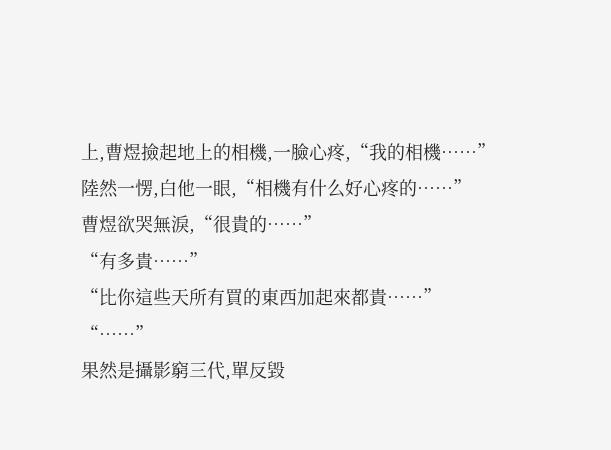上,曹煜撿起地上的相機,一臉心疼,“我的相機……”
陸然一愣,白他一眼,“相機有什么好心疼的……”
曹煜欲哭無淚,“很貴的……”
“有多貴……”
“比你這些天所有買的東西加起來都貴……”
“……”
果然是攝影窮三代,單反毀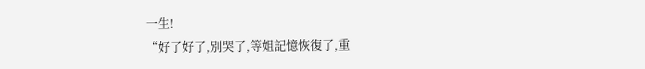一生!
“好了好了,別哭了,等姐記憶恢復了,重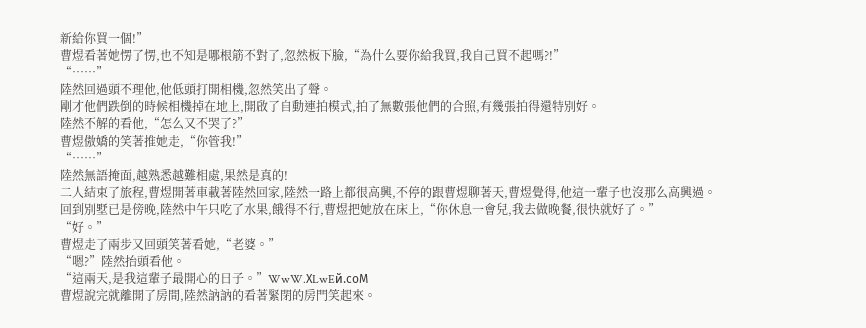新給你買一個!”
曹煜看著她愣了愣,也不知是哪根筋不對了,忽然板下臉,“為什么要你給我買,我自己買不起嗎?!”
“……”
陸然回過頭不理他,他低頭打開相機,忽然笑出了聲。
剛才他們跌倒的時候相機掉在地上,開啟了自動連拍模式,拍了無數張他們的合照,有幾張拍得還特別好。
陸然不解的看他,“怎么又不哭了?”
曹煜傲嬌的笑著推她走,“你管我!”
“……”
陸然無語掩面,越熟悉越難相處,果然是真的!
二人結束了旅程,曹煜開著車載著陸然回家,陸然一路上都很高興,不停的跟曹煜聊著天,曹煜覺得,他這一輩子也沒那么高興過。
回到別墅已是傍晚,陸然中午只吃了水果,餓得不行,曹煜把她放在床上,“你休息一會兒,我去做晚餐,很快就好了。”
“好。”
曹煜走了兩步又回頭笑著看她,“老婆。”
“嗯?”陸然抬頭看他。
“這兩天,是我這輩子最開心的日子。”WwW.ΧLwEй.coΜ
曹煜說完就離開了房間,陸然訥訥的看著緊閉的房門笑起來。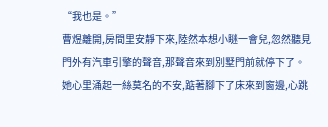“我也是。”
曹煜離開,房間里安靜下來,陸然本想小瞇一會兒,忽然聽見門外有汽車引擎的聲音,那聲音來到別墅門前就停下了。
她心里涌起一絲莫名的不安,踮著腳下了床來到窗邊,心跳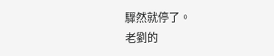驟然就停了。
老劉的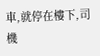車,就停在樓下,司機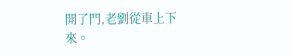開了門,老劉從車上下來。